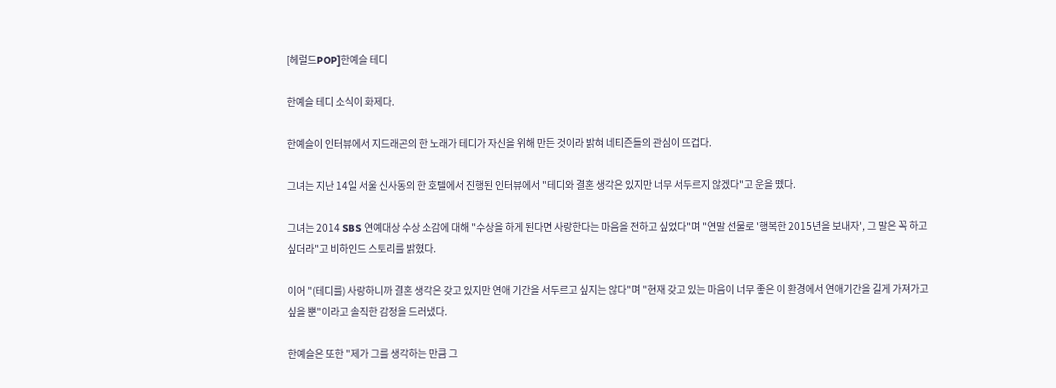[헤럴드POP]한예슬 테디

한예슬 테디 소식이 화제다.

한예슬이 인터뷰에서 지드래곤의 한 노래가 테디가 자신을 위해 만든 것이라 밝혀 네티즌들의 관심이 뜨겁다.

그녀는 지난 14일 서울 신사동의 한 호텔에서 진행된 인터뷰에서 "테디와 결혼 생각은 있지만 너무 서두르지 않겠다"고 운을 뗐다.

그녀는 2014 SBS 연예대상 수상 소감에 대해 "수상을 하게 된다면 사랑한다는 마음을 전하고 싶었다"며 "연말 선물로 '행복한 2015년을 보내자', 그 말은 꼭 하고 싶더라"고 비하인드 스토리를 밝혔다.

이어 "(테디를) 사랑하니까 결혼 생각은 갖고 있지만 연애 기간을 서두르고 싶지는 않다"며 "현재 갖고 있는 마음이 너무 좋은 이 환경에서 연애기간을 길게 가져가고 싶을 뿐"이라고 솔직한 감정을 드러냈다.

한예슬은 또한 "제가 그를 생각하는 만큼 그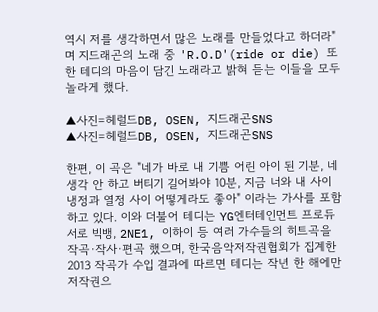역시 저를 생각하면서 많은 노래를 만들었다고 하더라"며 지드래곤의 노래 중 'R.O.D'(ride or die) 또한 테디의 마음이 담긴 노래라고 밝혀 듣는 이들을 모두 놀라게 했다.

▲사진=헤럴드DB, OSEN, 지드래곤SNS
▲사진=헤럴드DB, OSEN, 지드래곤SNS

한편, 이 곡은 "네가 바로 내 기쁨 어린 아이 된 기분, 네 생각 안 하고 버티기 길어봐야 10분, 지금 너와 내 사이 냉정과 열정 사이 어떻게라도 좋아" 이라는 가사를 포함하고 있다. 이와 더불어 테디는 YG엔터테인먼트 프로듀서로 빅뱅, 2NE1, 이하이 등 여러 가수들의 히트곡을 작곡·작사·편곡 했으며, 한국음악저작권협회가 집계한 2013 작곡가 수입 결과에 따르면 테디는 작년 한 해에만 저작권으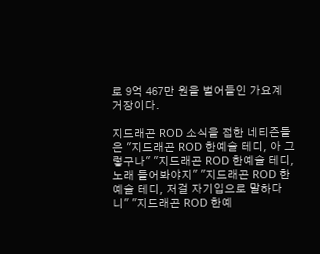로 9억 467만 원을 벌어들인 가요계 거장이다.

지드래곤 ROD 소식을 접한 네티즌들은 "지드래곤 ROD 한예슬 테디, 아 그렇구나" "지드래곤 ROD 한예슬 테디, 노래 들어봐야지" "지드래곤 ROD 한예슬 테디, 저걸 자기입으로 말하다니" "지드래곤 ROD 한예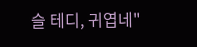슬 테디, 귀엽네"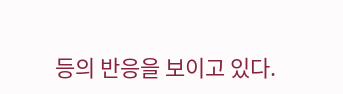등의 반응을 보이고 있다.